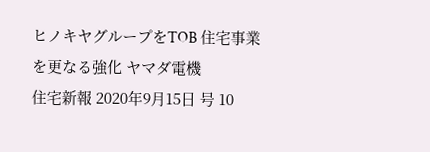ヒノキヤグループをTOB 住宅事業を更なる強化 ヤマダ電機
住宅新報 2020年9月15日 号 10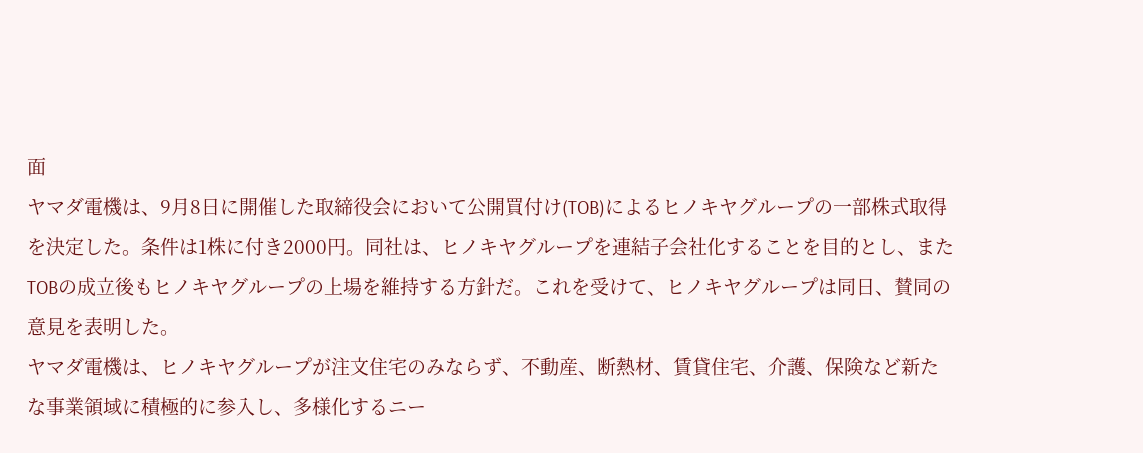面
ヤマダ電機は、9月8日に開催した取締役会において公開買付け(TOB)によるヒノキヤグループの一部株式取得を決定した。条件は1株に付き2000円。同社は、ヒノキヤグループを連結子会社化することを目的とし、またTOBの成立後もヒノキヤグループの上場を維持する方針だ。これを受けて、ヒノキヤグループは同日、賛同の意見を表明した。
ヤマダ電機は、ヒノキヤグループが注文住宅のみならず、不動産、断熱材、賃貸住宅、介護、保険など新たな事業領域に積極的に参入し、多様化するニー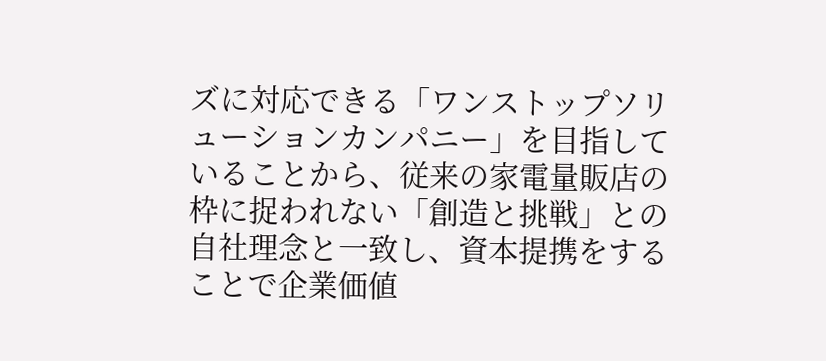ズに対応できる「ワンストップソリューションカンパニー」を目指していることから、従来の家電量販店の枠に捉われない「創造と挑戦」との自社理念と一致し、資本提携をすることで企業価値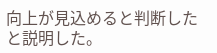向上が見込めると判断したと説明した。